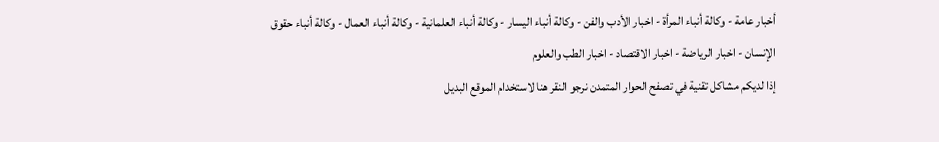أخبار عامة - وكالة أنباء المرأة - اخبار الأدب والفن - وكالة أنباء اليسار - وكالة أنباء العلمانية - وكالة أنباء العمال - وكالة أنباء حقوق الإنسان - اخبار الرياضة - اخبار الاقتصاد - اخبار الطب والعلوم
إذا لديكم مشاكل تقنية في تصفح الحوار المتمدن نرجو النقر هنا لاستخدام الموقع البديل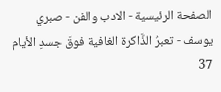الصفحة الرئيسية - الادب والفن - صبري يوسف - تعبرُ الذَّاكرة الغافية فوقَ جسدِ الأيام 37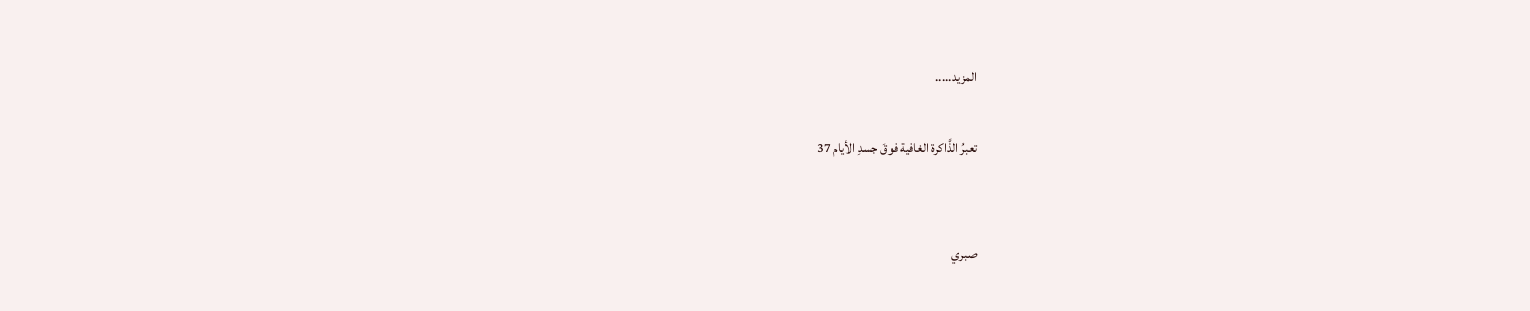المزيد.....

تعبرُ الذَّاكرة الغافية فوقَ جسدِ الأيام 37


صبري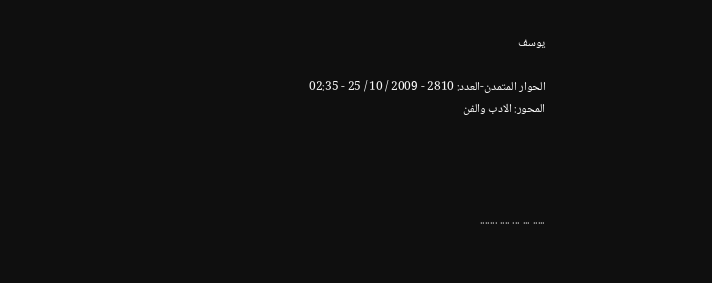يوسف

الحوار المتمدن-العدد: 2810 - 2009 / 10 / 25 - 02:35
المحور: الادب والفن




..... ... ... .... .......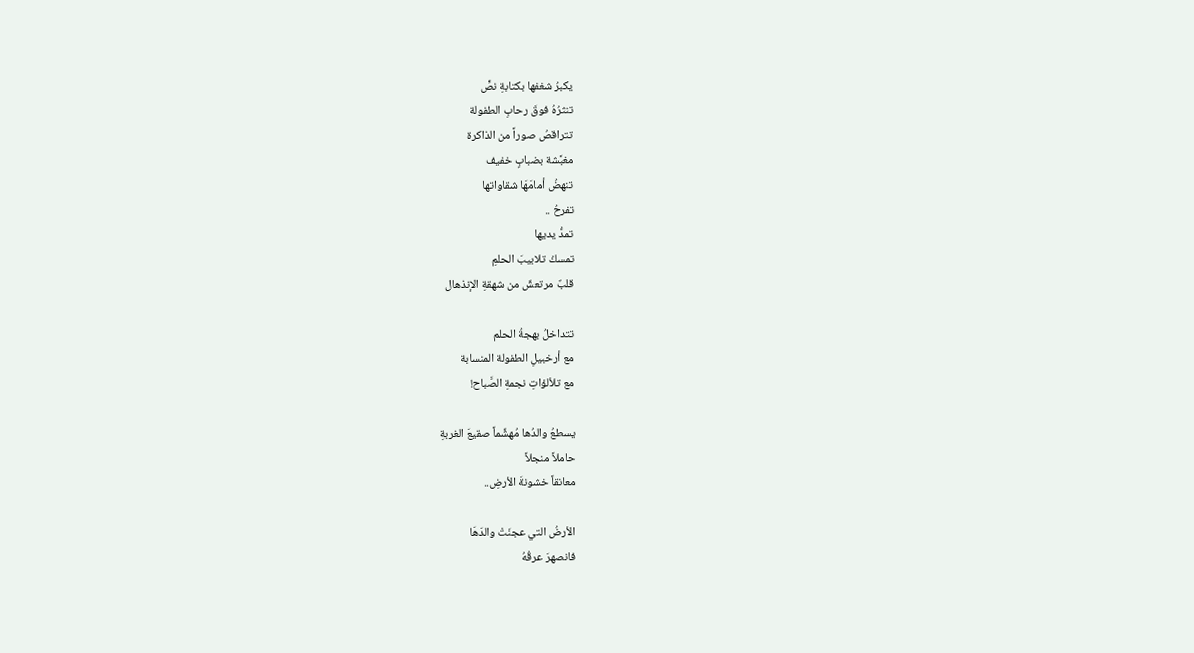يكبرُ شغفها بكتابةِ نصٍّ
تنثرُهُ فوقَ رحابِ الطفولة
تتراقصُ صوراً من الذاكرة
مغبَّشة بضبابٍ خفيف
تنهضُ أمامَهَا شقاواتها
تفرحُ ..
تمدُّ يديها
تمسكُ تلابيبَ الحلمِ
قلبٌ مرتعشٌ من شهقةِ الإنذهال

تتداخلُ بهجةُ الحلم
مع أرخبيلِ الطفولة المنسابة
مع تلألؤاتِ نجمةِ الصَّباح!

يسطعُ والدُها مُهشِّماً صقيعَ الغربةِ
حاملاً منجلاً
معانقاً خشونةَ الأرضِ..

الأرضُ التي عجنَتْ والدَهَا
فانصهرَ عرقُهُ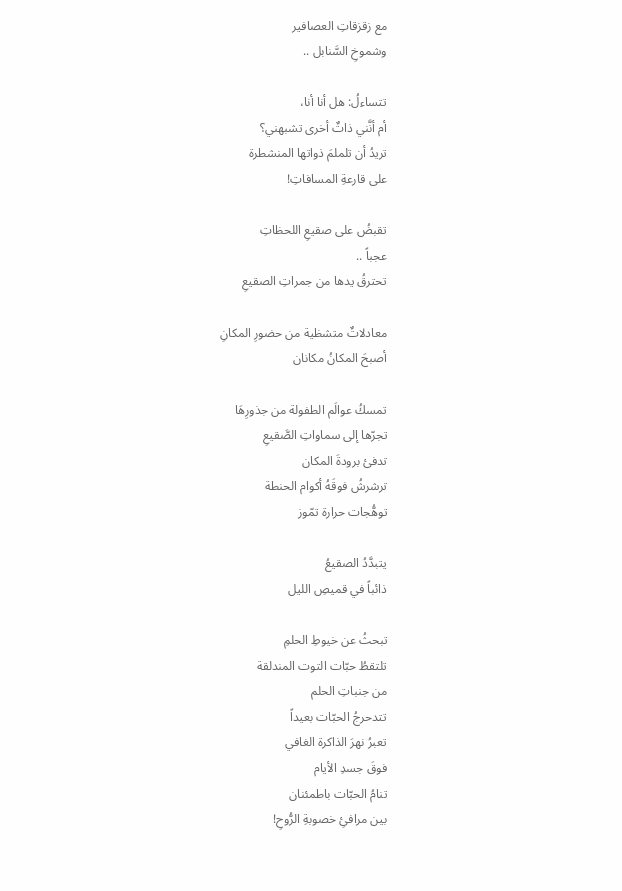مع زقزقاتِ العصافير
وشموخِ السَّنابل ..

تتساءلُ: هل أنا أنا،
أم أنَّني ذاتٌ أخرى تشبهني؟
تريدُ أن تلملمَ ذواتها المنشطرة
على قارعةِ المسافاتِ!

تقبضُ على صقيعِ اللحظاتِ
عجباً ..
تحترقُ يدها من جمراتِ الصقيعِ

معادلاتٌ متشظية من حضورِ المكانِ
أصبحَ المكانُ مكانان

تمسكُ عوالَم الطفولة من جذورِهَا
تجرّها إلى سماواتِ الصَّقيعِ
تدفئ برودةَ المكان
ترشرشُ فوقَهُ أكوام الحنطة
توهُّجات حرارة تمّوز

يتبدَّدُ الصقيعُ
ذائباً في قميصِ الليل

تبحثُ عن خيوطِ الحلمِ
تلتقطُ حبّات التوت المندلقة
من جنباتِ الحلم
تتدحرجُ الحبّات بعيداً
تعبرُ نهرَ الذاكرة الغافي
فوقَ جسدِ الأيام
تنامُ الحبّات باطمئنان
بين مرافئِ خصوبةِ الرُّوحِ!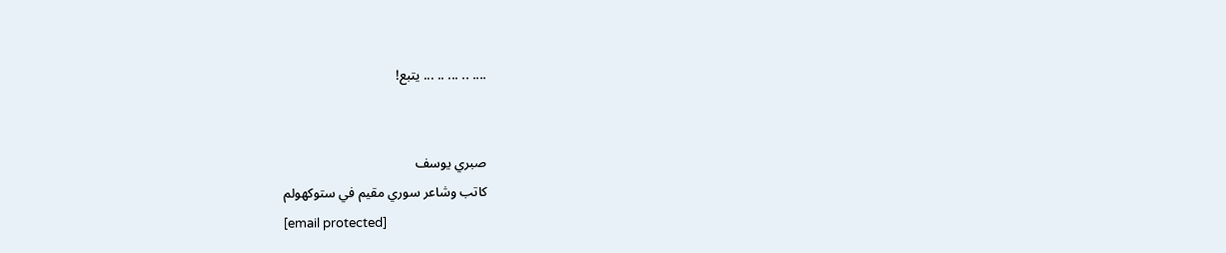.... .. ... .. ... يتبع!


صبري يوسف
كاتب وشاعر سوري مقيم في ستوكهولم
[email protected]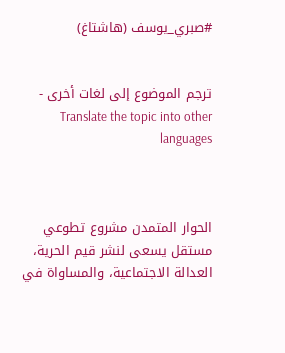#صبري_يوسف (هاشتاغ)


ترجم الموضوع إلى لغات أخرى - Translate the topic into other languages



الحوار المتمدن مشروع تطوعي مستقل يسعى لنشر قيم الحرية، العدالة الاجتماعية، والمساواة في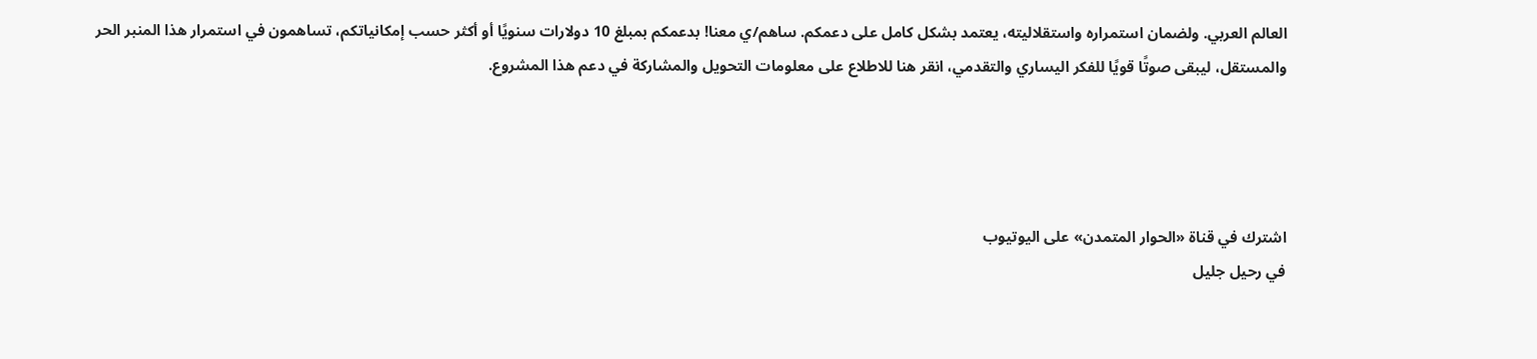العالم العربي. ولضمان استمراره واستقلاليته، يعتمد بشكل كامل على دعمكم. ساهم/ي معنا! بدعمكم بمبلغ 10 دولارات سنويًا أو أكثر حسب إمكانياتكم، تساهمون في استمرار هذا المنبر الحر والمستقل، ليبقى صوتًا قويًا للفكر اليساري والتقدمي، انقر هنا للاطلاع على معلومات التحويل والمشاركة في دعم هذا المشروع.




اشترك في قناة «الحوار المتمدن» على اليوتيوب
في رحيل جليل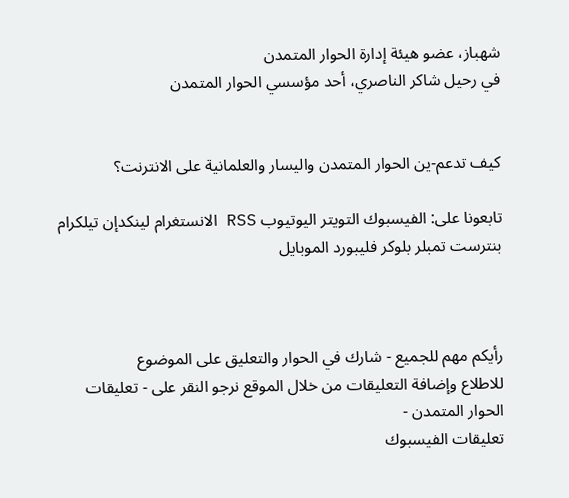شهباز، عضو هيئة إدارة الحوار المتمدن
في رحيل شاكر الناصري، أحد مؤسسي الحوار المتمدن


كيف تدعم-ين الحوار المتمدن واليسار والعلمانية على الانترنت؟

تابعونا على: الفيسبوك التويتر اليوتيوب RSS الانستغرام لينكدإن تيلكرام بنترست تمبلر بلوكر فليبورد الموبايل



رأيكم مهم للجميع - شارك في الحوار والتعليق على الموضوع
للاطلاع وإضافة التعليقات من خلال الموقع نرجو النقر على - تعليقات الحوار المتمدن -
تعليقات الفيسبوك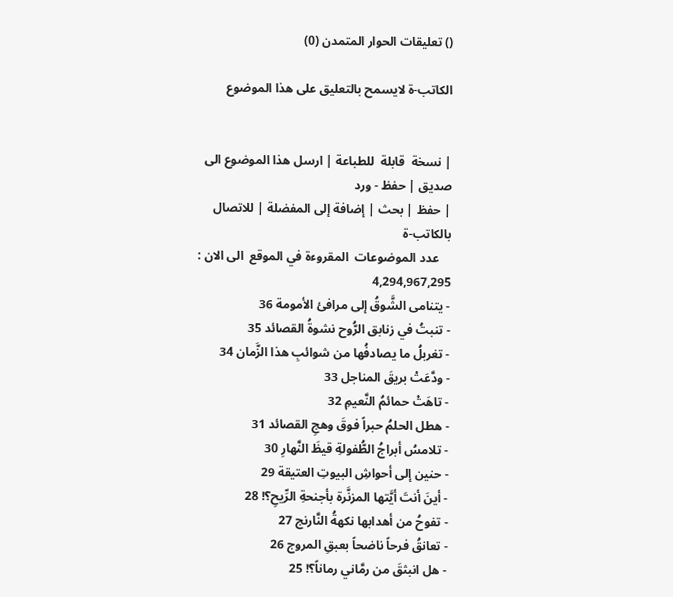() تعليقات الحوار المتمدن (0)

الكاتب-ة لايسمح بالتعليق على هذا الموضوع


| نسخة  قابلة  للطباعة | ارسل هذا الموضوع الى صديق | حفظ - ورد
| حفظ | بحث | إضافة إلى المفضلة | للاتصال بالكاتب-ة
    عدد الموضوعات  المقروءة في الموقع  الى الان : 4,294,967,295
- يتنامى الشَّوقُ إلى مرافئ الأمومة 36
- تنبتُ في زنابق الرُّوح نشوةُ القصائد 35
- تغربلُ ما يصادفُها من شوائبِ هذا الزَّمان 34
- ودَّعَتْ بريقَ المناجل 33
- تاهَتْ حمائمُ النَّعيمِ 32
- هطل الحلمُ حبراً فوقَ وهجِ القصائد 31
- تلامسُ أبراجُ الطُّفولةِ قيظَ النَّهارِ 30
- حنين إلى أحواشِ البيوتِ العتيقة 29
- أينَ أنتَ أيَّتها المزنَّرة بأجنحةِ الرِّيحِ؟! 28
- تفوحُ من أهدابها نكهةُ النَّارنج 27
- تعانقُ فرحاً ناضحاً بعبقِ المروج 26
- هل انبثقَ من رمَّاني رماناً؟! 25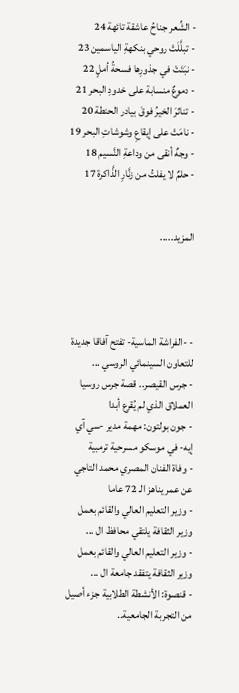- الشِّعر جناحُ عاشقة تائهة 24
- تبلَّلَتْ روحي بنكهةِ الياسمين 23
- نبَتَتْ في جذورِها فسحةُ أملٍ 22
- دموعٌ منسابة على خدودِ البحر 21
- تناثرَ الخيرُ فوقَ بيادر الحنطة 20
- نامَتْ على إيقاعِ وشوشاتِ البحر 19
- وجهٌ أنقى من وداعةِ النَّسيم 18
- حلمٌ لا يفلتُ من زنَّارِ الذَّاكرة 17


المزيد.....




- -الفراشة الماسية- تفتح آفاقا جديدة للتعاون السينمائي الروسي ...
- جرس القيصر.. قصة جرس روسيا العملاق الذي لم يُقرع أبدا
- جون بولتون: مهمة مدير -سي آي إيه- في موسكو مسرحية ترمبية
- وفاة الفنان المصري محمد التاجي عن عمر يناهز الـ 72 عاما
- وزير التعليم العالي والقائم بعمل وزير الثقافة يلتقي محافظ ال ...
- وزير التعليم العالي والقائم بعمل وزير الثقافة يتفقد جامعة ال ...
- قنصوة: الأنشطة الطلابية جزء أصيل من التجربة الجامعية..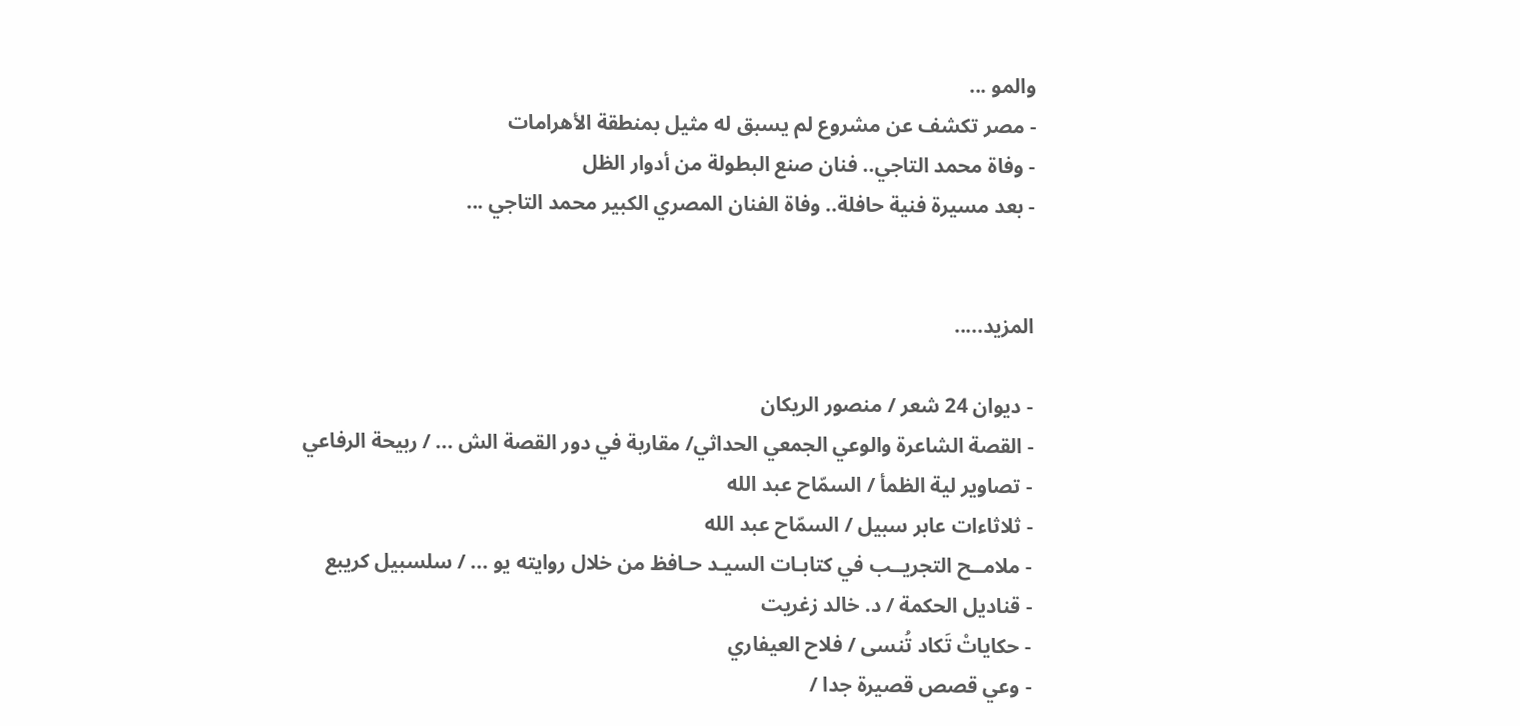والمو ...
- مصر تكشف عن مشروع لم يسبق له مثيل بمنطقة الأهرامات
- وفاة محمد التاجي.. فنان صنع البطولة من أدوار الظل
- بعد مسيرة فنية حافلة.. وفاة الفنان المصري الكبير محمد التاجي ...


المزيد.....

- ديوان 24 شعر / منصور الريكان
- القصة الشاعرة والوعي الجمعي الحداثي/ مقاربة في دور القصة الش ... / ربيحة الرفاعي
- تصاوير لية الظمأ / السمّاح عبد الله
- ثلاثاءات عابر سبيل / السمّاح عبد الله
- ملامــح التجريــب في كتابـات السيـد حـافظ من خلال روايته يو ... / سلسبيل كريبع
- قناديل الحكمة / د. خالد زغريت
- حكاياتْ تَكاد تُنسى / فلاح العيفاري
- وعي قصص قصيرة جدا /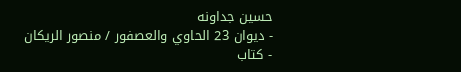حسين جداونه
- ديوان 23 الحاوي والعصفور / منصور الريكان
- كتاب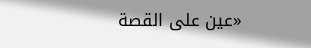«عين على القصة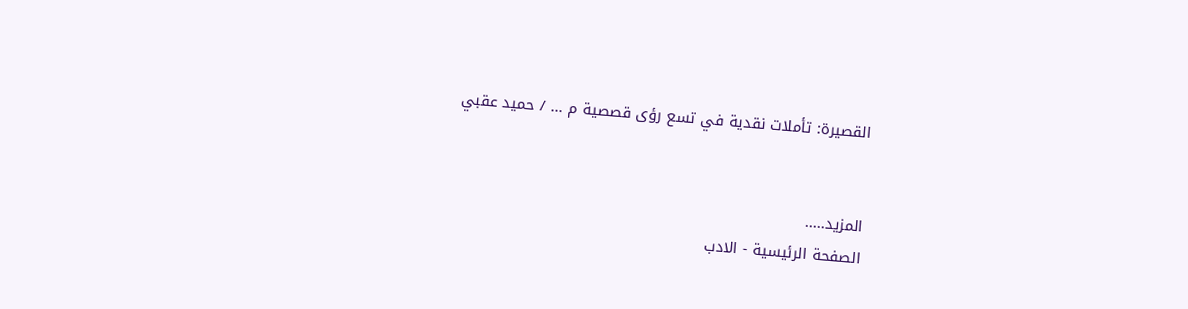القصيرة: تأملات نقدية في تسع رؤى قصصية م ... / حميد عقبي


المزيد.....
الصفحة الرئيسية - الادب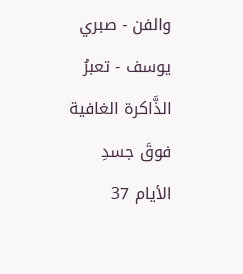والفن - صبري يوسف - تعبرُ الذَّاكرة الغافية فوقَ جسدِ الأيام 37